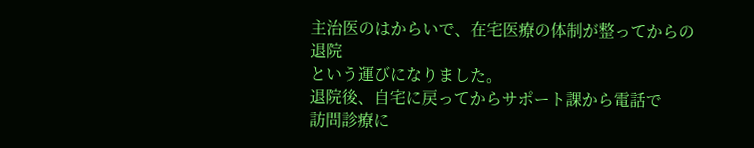主治医のはからいで、在宅医療の体制が整ってからの退院
という運びになりました。
退院後、自宅に戻ってからサポート課から電話で
訪問診療に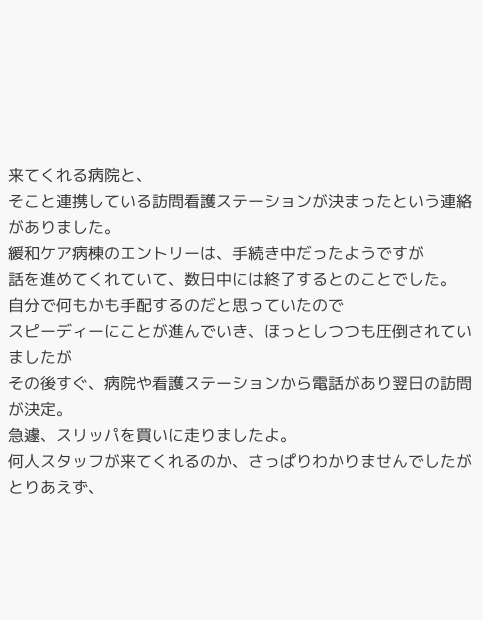来てくれる病院と、
そこと連携している訪問看護ステーションが決まったという連絡がありました。
緩和ケア病棟のエントリーは、手続き中だったようですが
話を進めてくれていて、数日中には終了するとのことでした。
自分で何もかも手配するのだと思っていたので
スピーディーにことが進んでいき、ほっとしつつも圧倒されていましたが
その後すぐ、病院や看護ステーションから電話があり翌日の訪問が決定。
急遽、スリッパを買いに走りましたよ。
何人スタッフが来てくれるのか、さっぱりわかりませんでしたが
とりあえず、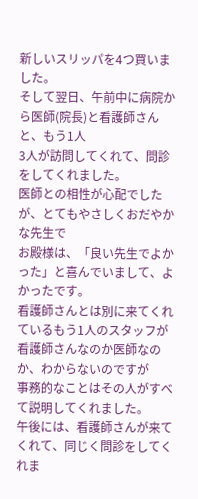新しいスリッパを4つ買いました。
そして翌日、午前中に病院から医師(院長)と看護師さんと、もう1人
3人が訪問してくれて、問診をしてくれました。
医師との相性が心配でしたが、とてもやさしくおだやかな先生で
お殿様は、「良い先生でよかった」と喜んでいまして、よかったです。
看護師さんとは別に来てくれているもう1人のスタッフが
看護師さんなのか医師なのか、わからないのですが
事務的なことはその人がすべて説明してくれました。
午後には、看護師さんが来てくれて、同じく問診をしてくれま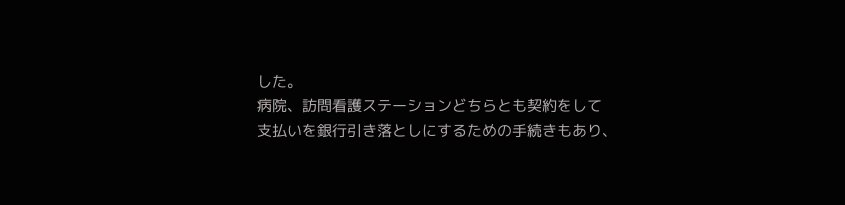した。
病院、訪問看護ステーションどちらとも契約をして
支払いを銀行引き落としにするための手続きもあり、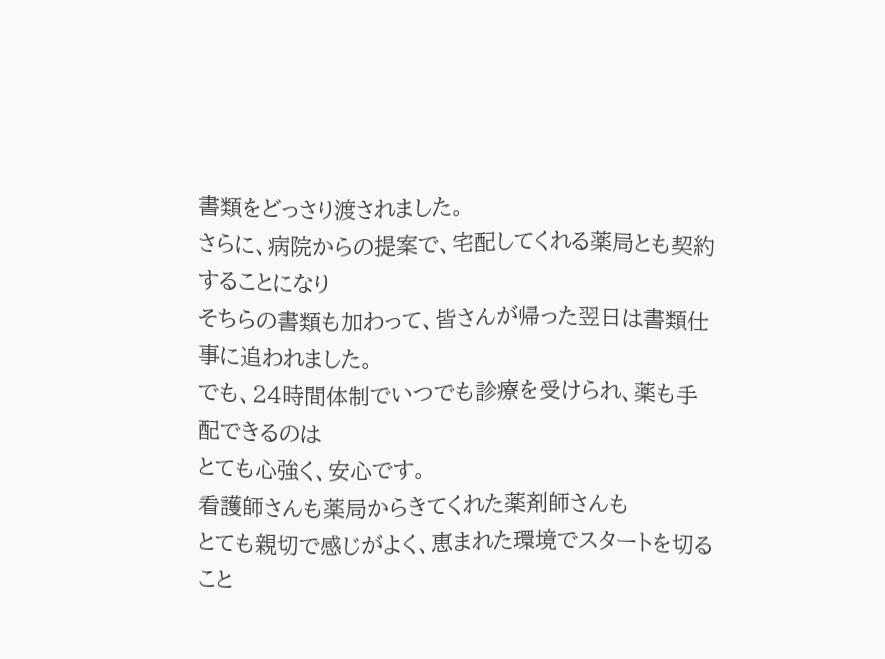書類をどっさり渡されました。
さらに、病院からの提案で、宅配してくれる薬局とも契約することになり
そちらの書類も加わって、皆さんが帰った翌日は書類仕事に追われました。
でも、24時間体制でいつでも診療を受けられ、薬も手配できるのは
とても心強く、安心です。
看護師さんも薬局からきてくれた薬剤師さんも
とても親切で感じがよく、恵まれた環境でスタートを切ること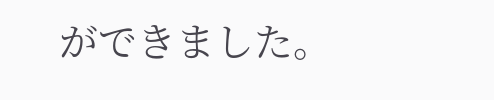ができました。